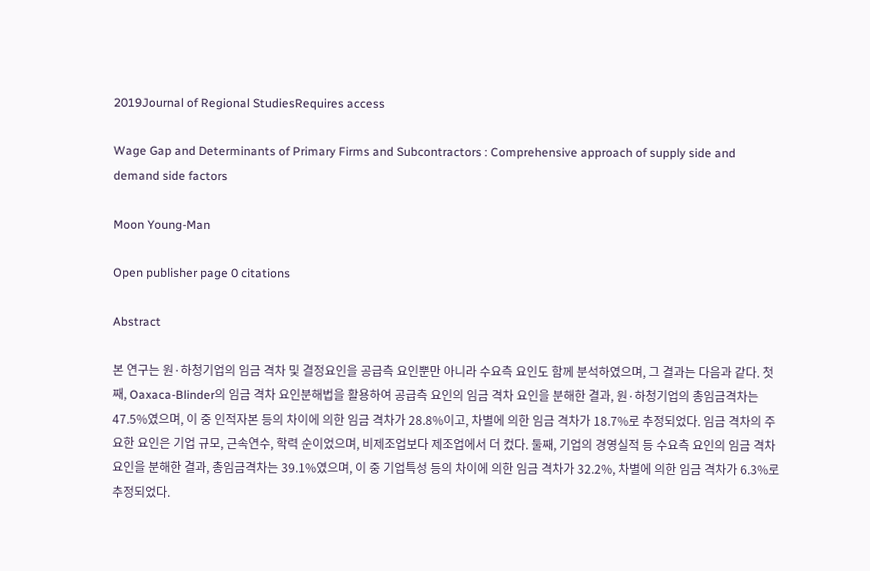2019Journal of Regional StudiesRequires access

Wage Gap and Determinants of Primary Firms and Subcontractors : Comprehensive approach of supply side and demand side factors

Moon Young-Man

Open publisher page 0 citations

Abstract

본 연구는 원·하청기업의 임금 격차 및 결정요인을 공급측 요인뿐만 아니라 수요측 요인도 함께 분석하였으며, 그 결과는 다음과 같다. 첫째, Oaxaca-Blinder의 임금 격차 요인분해법을 활용하여 공급측 요인의 임금 격차 요인을 분해한 결과, 원·하청기업의 총임금격차는 47.5%였으며, 이 중 인적자본 등의 차이에 의한 임금 격차가 28.8%이고, 차별에 의한 임금 격차가 18.7%로 추정되었다. 임금 격차의 주요한 요인은 기업 규모, 근속연수, 학력 순이었으며, 비제조업보다 제조업에서 더 컸다. 둘째, 기업의 경영실적 등 수요측 요인의 임금 격차 요인을 분해한 결과, 총임금격차는 39.1%였으며, 이 중 기업특성 등의 차이에 의한 임금 격차가 32.2%, 차별에 의한 임금 격차가 6.3%로 추정되었다.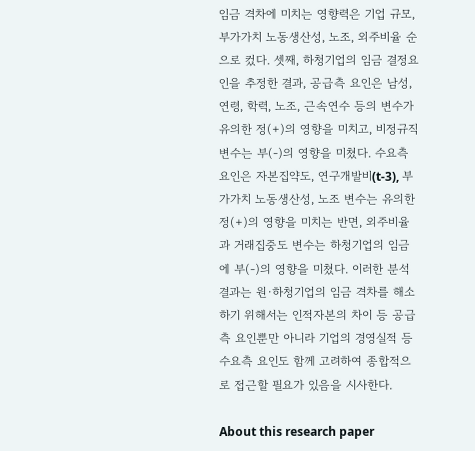임금 격차에 미치는 영향력은 기업 규모, 부가가치 노동생산성, 노조, 외주비율 순으로 컸다. 셋째, 하청기업의 임금 결정요인을 추정한 결과, 공급측 요인은 남성, 연령, 학력, 노조, 근속연수 등의 변수가 유의한 정(+)의 영향을 미치고, 비정규직 변수는 부(-)의 영향을 미쳤다. 수요측 요인은 자본집약도, 연구개발비(t-3), 부가가치 노동생산성, 노조 변수는 유의한 정(+)의 영향을 미치는 반면, 외주비율과 거래집중도 변수는 하청기업의 임금에 부(-)의 영향을 미쳤다. 이러한 분석결과는 원·하청기업의 임금 격차를 해소하기 위해서는 인적자본의 차이 등 공급측 요인뿐만 아니라 기업의 경영실적 등 수요측 요인도 함께 고려하여 종합적으로 접근할 필요가 있음을 시사한다.

About this research paper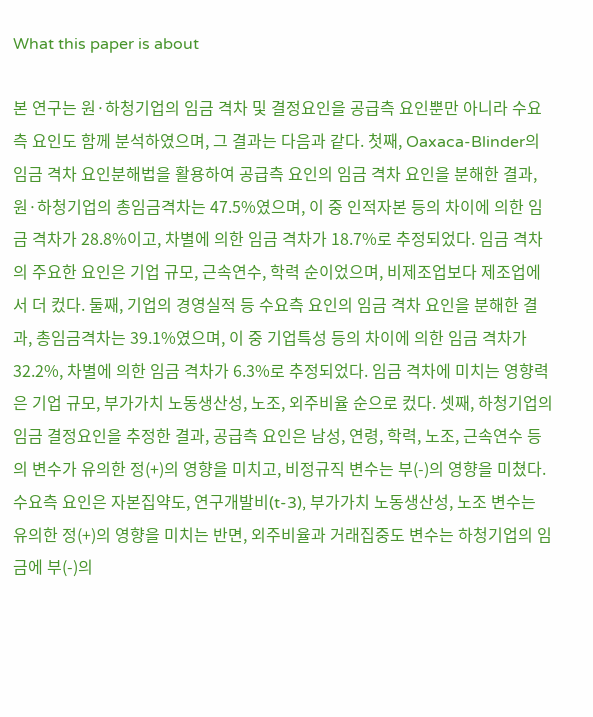What this paper is about

본 연구는 원·하청기업의 임금 격차 및 결정요인을 공급측 요인뿐만 아니라 수요측 요인도 함께 분석하였으며, 그 결과는 다음과 같다. 첫째, Oaxaca-Blinder의 임금 격차 요인분해법을 활용하여 공급측 요인의 임금 격차 요인을 분해한 결과, 원·하청기업의 총임금격차는 47.5%였으며, 이 중 인적자본 등의 차이에 의한 임금 격차가 28.8%이고, 차별에 의한 임금 격차가 18.7%로 추정되었다. 임금 격차의 주요한 요인은 기업 규모, 근속연수, 학력 순이었으며, 비제조업보다 제조업에서 더 컸다. 둘째, 기업의 경영실적 등 수요측 요인의 임금 격차 요인을 분해한 결과, 총임금격차는 39.1%였으며, 이 중 기업특성 등의 차이에 의한 임금 격차가 32.2%, 차별에 의한 임금 격차가 6.3%로 추정되었다. 임금 격차에 미치는 영향력은 기업 규모, 부가가치 노동생산성, 노조, 외주비율 순으로 컸다. 셋째, 하청기업의 임금 결정요인을 추정한 결과, 공급측 요인은 남성, 연령, 학력, 노조, 근속연수 등의 변수가 유의한 정(+)의 영향을 미치고, 비정규직 변수는 부(-)의 영향을 미쳤다. 수요측 요인은 자본집약도, 연구개발비(t-3), 부가가치 노동생산성, 노조 변수는 유의한 정(+)의 영향을 미치는 반면, 외주비율과 거래집중도 변수는 하청기업의 임금에 부(-)의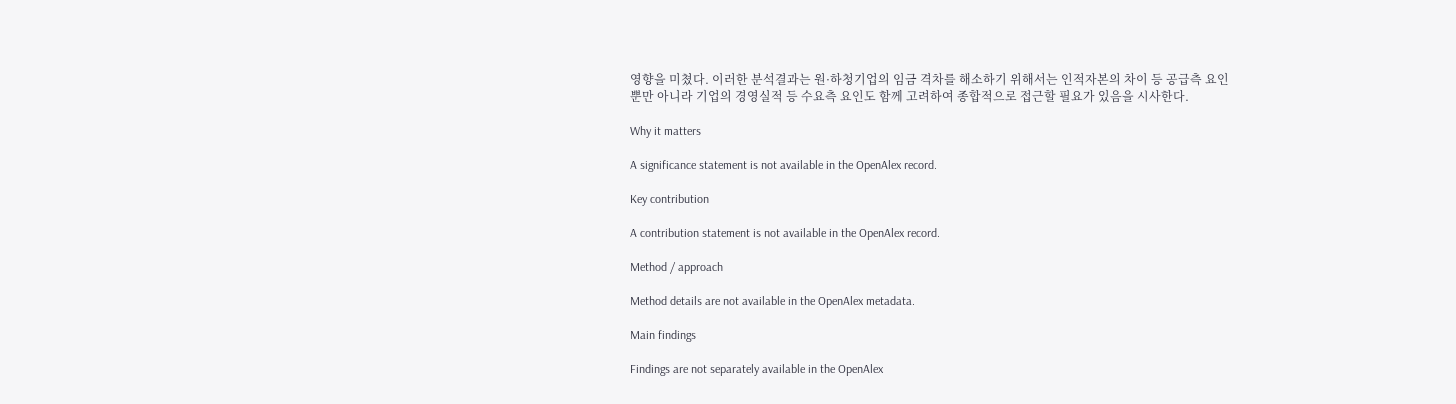영향을 미쳤다. 이러한 분석결과는 원·하청기업의 임금 격차를 해소하기 위해서는 인적자본의 차이 등 공급측 요인뿐만 아니라 기업의 경영실적 등 수요측 요인도 함께 고려하여 종합적으로 접근할 필요가 있음을 시사한다.

Why it matters

A significance statement is not available in the OpenAlex record.

Key contribution

A contribution statement is not available in the OpenAlex record.

Method / approach

Method details are not available in the OpenAlex metadata.

Main findings

Findings are not separately available in the OpenAlex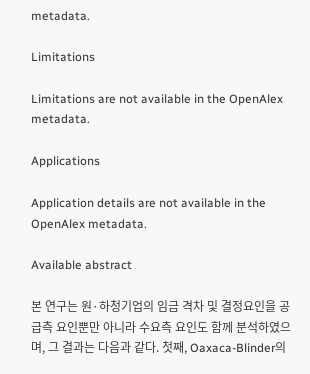metadata.

Limitations

Limitations are not available in the OpenAlex metadata.

Applications

Application details are not available in the OpenAlex metadata.

Available abstract

본 연구는 원·하청기업의 임금 격차 및 결정요인을 공급측 요인뿐만 아니라 수요측 요인도 함께 분석하였으며, 그 결과는 다음과 같다. 첫째, Oaxaca-Blinder의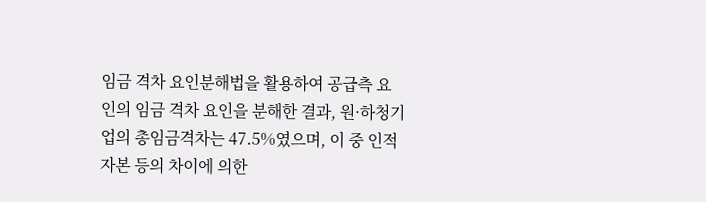임금 격차 요인분해법을 활용하여 공급측 요인의 임금 격차 요인을 분해한 결과, 원·하청기업의 총임금격차는 47.5%였으며, 이 중 인적자본 등의 차이에 의한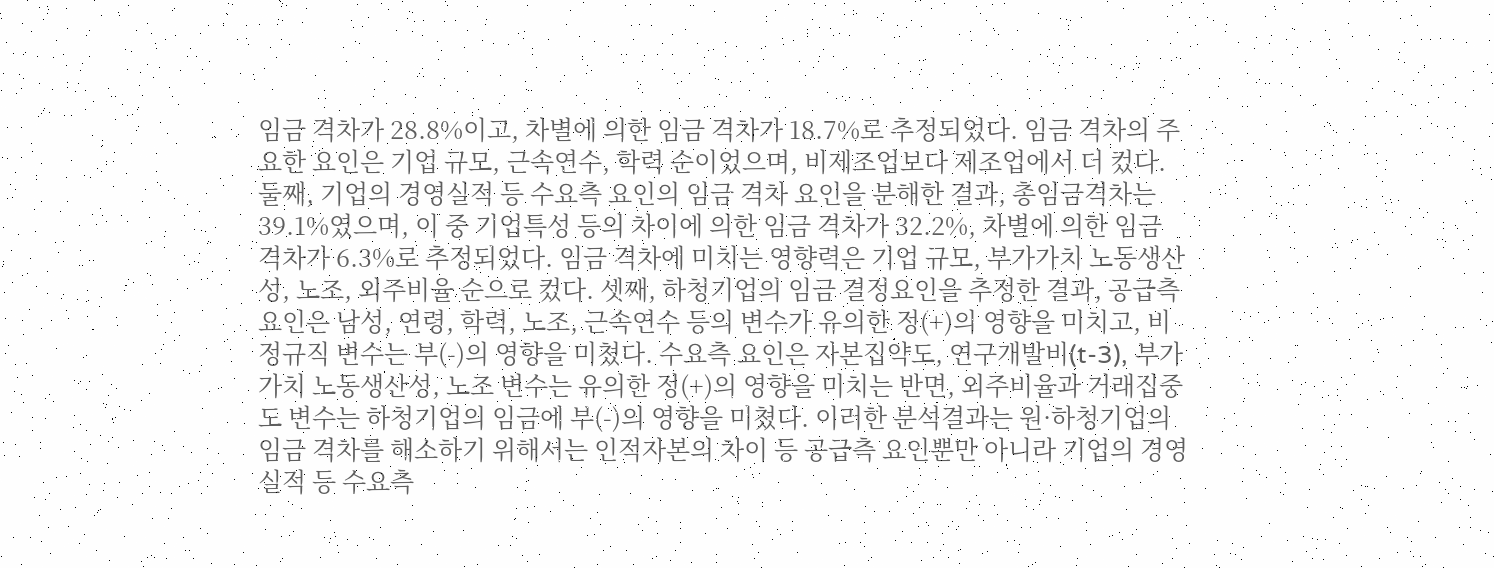임금 격차가 28.8%이고, 차별에 의한 임금 격차가 18.7%로 추정되었다. 임금 격차의 주요한 요인은 기업 규모, 근속연수, 학력 순이었으며, 비제조업보다 제조업에서 더 컸다. 둘째, 기업의 경영실적 등 수요측 요인의 임금 격차 요인을 분해한 결과, 총임금격차는 39.1%였으며, 이 중 기업특성 등의 차이에 의한 임금 격차가 32.2%, 차별에 의한 임금 격차가 6.3%로 추정되었다. 임금 격차에 미치는 영향력은 기업 규모, 부가가치 노동생산성, 노조, 외주비율 순으로 컸다. 셋째, 하청기업의 임금 결정요인을 추정한 결과, 공급측 요인은 남성, 연령, 학력, 노조, 근속연수 등의 변수가 유의한 정(+)의 영향을 미치고, 비정규직 변수는 부(-)의 영향을 미쳤다. 수요측 요인은 자본집약도, 연구개발비(t-3), 부가가치 노동생산성, 노조 변수는 유의한 정(+)의 영향을 미치는 반면, 외주비율과 거래집중도 변수는 하청기업의 임금에 부(-)의 영향을 미쳤다. 이러한 분석결과는 원·하청기업의 임금 격차를 해소하기 위해서는 인적자본의 차이 등 공급측 요인뿐만 아니라 기업의 경영실적 등 수요측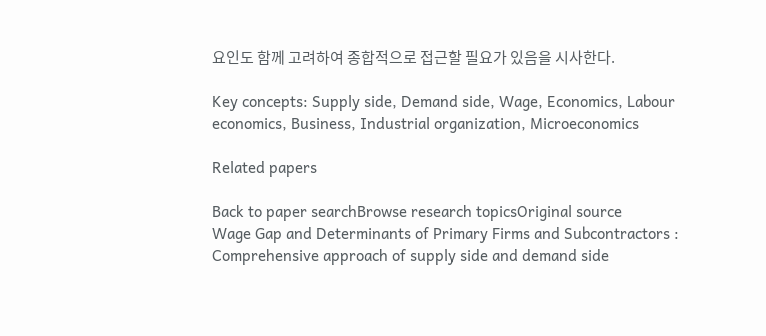요인도 함께 고려하여 종합적으로 접근할 필요가 있음을 시사한다.

Key concepts: Supply side, Demand side, Wage, Economics, Labour economics, Business, Industrial organization, Microeconomics

Related papers

Back to paper searchBrowse research topicsOriginal source
Wage Gap and Determinants of Primary Firms and Subcontractors : Comprehensive approach of supply side and demand side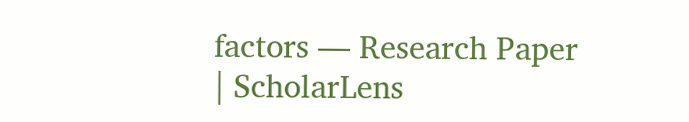factors — Research Paper | ScholarLens